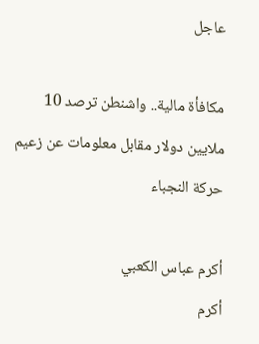عاجل

مكافأة مالية.. واشنطن ترصد 10 ملايين دولار مقابل معلومات عن زعيم حركة النجباء

أكرم عباس الكعبي
أكرم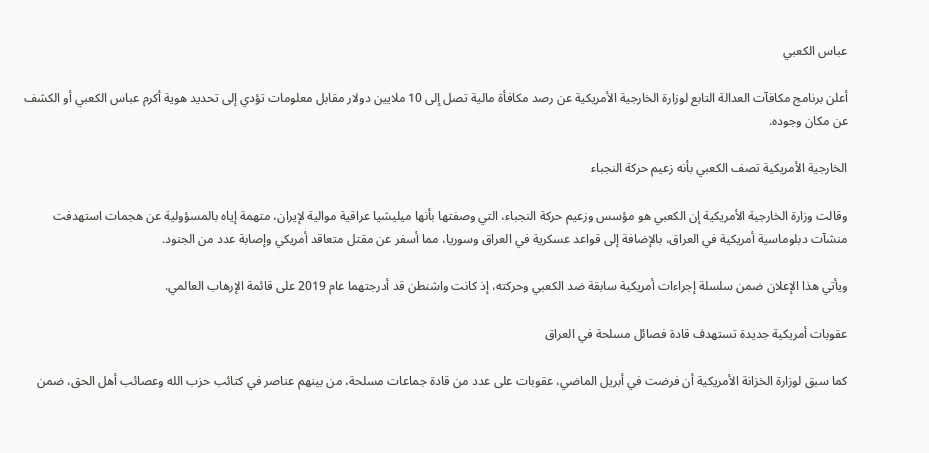عباس الكعبي

أعلن برنامج مكافآت العدالة التابع لوزارة الخارجية الأمريكية عن رصد مكافأة مالية تصل إلى 10 ملايين دولار مقابل معلومات تؤدي إلى تحديد هوية أكرم عباس الكعبي أو الكشف عن مكان وجوده.

الخارجية الأمريكية تصف الكعبي بأنه زعيم حركة النجباء

وقالت وزارة الخارجية الأمريكية إن الكعبي هو مؤسس وزعيم حركة النجباء، التي وصفتها بأنها ميليشيا عراقية موالية لإيران، متهمة إياه بالمسؤولية عن هجمات استهدفت منشآت دبلوماسية أمريكية في العراق، بالإضافة إلى قواعد عسكرية في العراق وسوريا، مما أسفر عن مقتل متعاقد أمريكي وإصابة عدد من الجنود.

ويأتي هذا الإعلان ضمن سلسلة إجراءات أمريكية سابقة ضد الكعبي وحركته، إذ كانت واشنطن قد أدرجتهما عام 2019 على قائمة الإرهاب العالمي.

عقوبات أمريكية جديدة تستهدف قادة فصائل مسلحة في العراق

كما سبق لوزارة الخزانة الأمريكية أن فرضت في أبريل الماضي، عقوبات على عدد من قادة جماعات مسلحة، من بينهم عناصر في كتائب حزب الله وعصائب أهل الحق، ضمن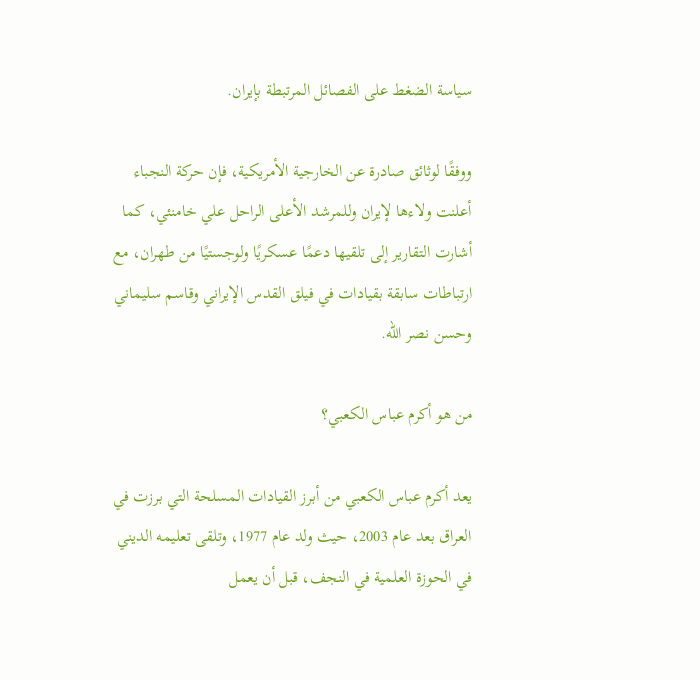سياسة الضغط على الفصائل المرتبطة بإيران.

ووفقًا لوثائق صادرة عن الخارجية الأمريكية، فإن حركة النجباء أعلنت ولاءها لإيران وللمرشد الأعلى الراحل علي خامنئي، كما أشارت التقارير إلى تلقيها دعمًا عسكريًا ولوجستيًا من طهران، مع ارتباطات سابقة بقيادات في فيلق القدس الإيراني وقاسم سليماني وحسن نصر الله.

من هو أكرم عباس الكعبي؟

يعد أكرم عباس الكعبي من أبرز القيادات المسلحة التي برزت في العراق بعد عام 2003، حيث ولد عام 1977، وتلقى تعليمه الديني في الحوزة العلمية في النجف، قبل أن يعمل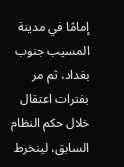إمامًا في مدينة المسيب جنوب بغداد، ثم مر بفترات اعتقال خلال حكم النظام السابق، لينخرط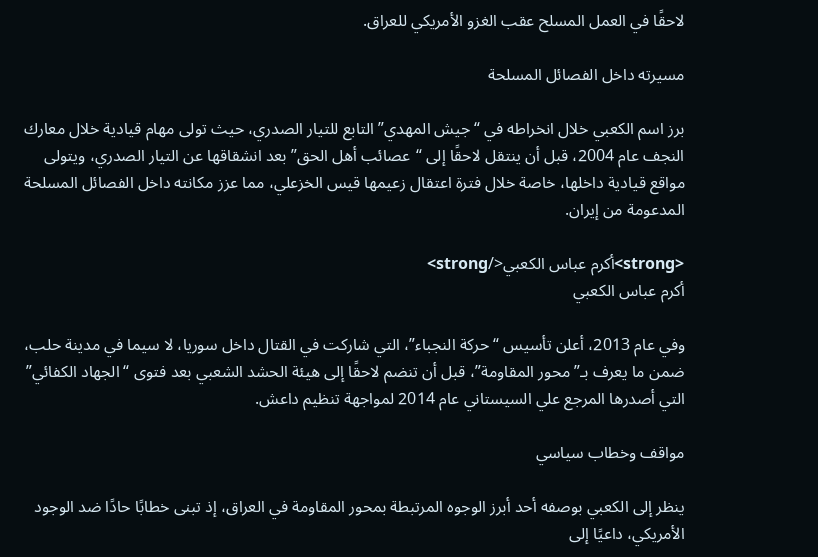لاحقًا في العمل المسلح عقب الغزو الأمريكي للعراق.

مسيرته داخل الفصائل المسلحة

برز اسم الكعبي خلال انخراطه في “جيش المهدي” التابع للتيار الصدري، حيث تولى مهام قيادية خلال معارك النجف عام 2004، قبل أن ينتقل لاحقًا إلى “عصائب أهل الحق” بعد انشقاقها عن التيار الصدري، ويتولى مواقع قيادية داخلها، خاصة خلال فترة اعتقال زعيمها قيس الخزعلي، مما عزز مكانته داخل الفصائل المسلحة المدعومة من إيران.

<strong>أكرم عباس الكعبي</strong>
أكرم عباس الكعبي

وفي عام 2013، أعلن تأسيس “حركة النجباء”، التي شاركت في القتال داخل سوريا، لا سيما في مدينة حلب، ضمن ما يعرف بـ”محور المقاومة”، قبل أن تنضم لاحقًا إلى هيئة الحشد الشعبي بعد فتوى “الجهاد الكفائي” التي أصدرها المرجع علي السيستاني عام 2014 لمواجهة تنظيم داعش.

مواقف وخطاب سياسي

ينظر إلى الكعبي بوصفه أحد أبرز الوجوه المرتبطة بمحور المقاومة في العراق، إذ تبنى خطابًا حادًا ضد الوجود الأمريكي، داعيًا إلى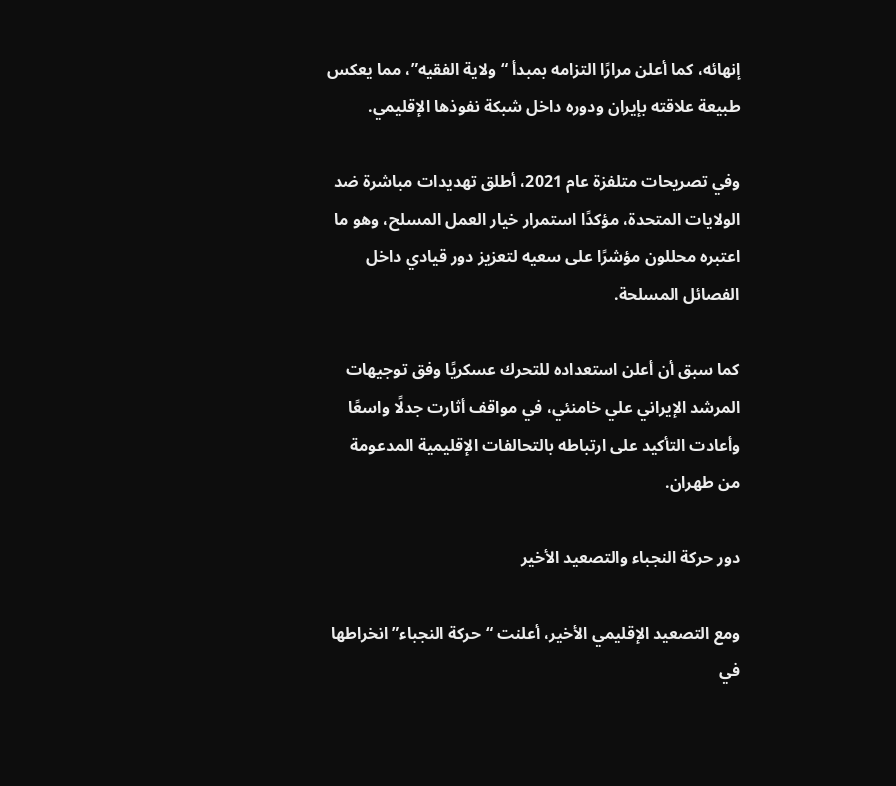إنهائه، كما أعلن مرارًا التزامه بمبدأ “ولاية الفقيه”، مما يعكس طبيعة علاقته بإيران ودوره داخل شبكة نفوذها الإقليمي.

وفي تصريحات متلفزة عام 2021، أطلق تهديدات مباشرة ضد الولايات المتحدة، مؤكدًا استمرار خيار العمل المسلح، وهو ما اعتبره محللون مؤشرًا على سعيه لتعزيز دور قيادي داخل الفصائل المسلحة.

كما سبق أن أعلن استعداده للتحرك عسكريًا وفق توجيهات المرشد الإيراني علي خامنئي، في مواقف أثارت جدلًا واسعًا وأعادت التأكيد على ارتباطه بالتحالفات الإقليمية المدعومة من طهران.

دور حركة النجباء والتصعيد الأخير

ومع التصعيد الإقليمي الأخير، أعلنت “حركة النجباء” انخراطها في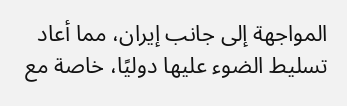المواجهة إلى جانب إيران، مما أعاد تسليط الضوء عليها دوليًا، خاصة مع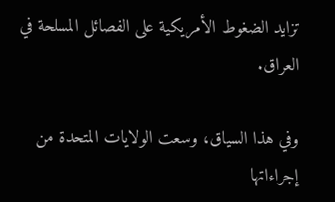تزايد الضغوط الأمريكية على الفصائل المسلحة في العراق.

وفي هذا السياق، وسعت الولايات المتحدة من إجراءاتها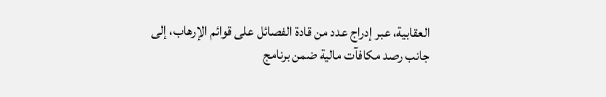العقابية، عبر إدراج عدد من قادة الفصائل على قوائم الإرهاب، إلى جانب رصد مكافآت مالية ضمن برنامج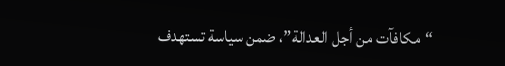“مكافآت من أجل العدالة”، ضمن سياسة تستهدف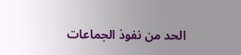الحد من نفوذ الجماعات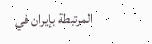المرتبطة بإيران في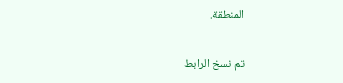المنطقة.

تم نسخ الرابط